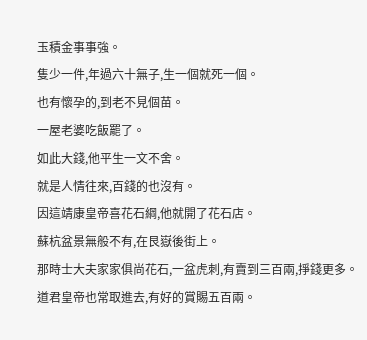玉積金事事強。
隻少一件,年過六十無子,生一個就死一個。
也有懷孕的,到老不見個苗。
一屋老婆吃飯罷了。
如此大錢,他平生一文不舍。
就是人情往來,百錢的也沒有。
因這靖康皇帝喜花石綱,他就開了花石店。
蘇杭盆景無般不有,在艮嶽後街上。
那時士大夫家家俱尚花石,一盆虎刺,有賣到三百兩,掙錢更多。
道君皇帝也常取進去,有好的賞賜五百兩。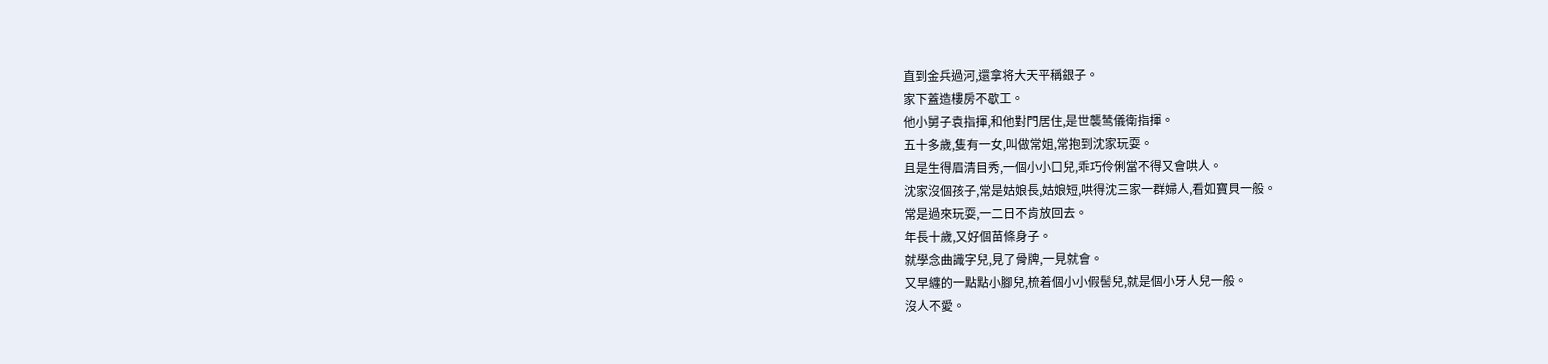直到金兵過河,還拿将大天平稱銀子。
家下蓋造樓房不歇工。
他小舅子袁指揮,和他對門居住,是世襲鸶儀衛指揮。
五十多歲,隻有一女,叫做常姐,常抱到沈家玩耍。
且是生得眉清目秀,一個小小口兒,乖巧伶俐當不得又會哄人。
沈家沒個孩子,常是姑娘長,姑娘短,哄得沈三家一群婦人,看如寶貝一般。
常是過來玩耍,一二日不肯放回去。
年長十歲,又好個苗條身子。
就學念曲識字兒,見了骨牌,一見就會。
又早纏的一點點小腳兒,梳着個小小假髻兒,就是個小牙人兒一般。
沒人不愛。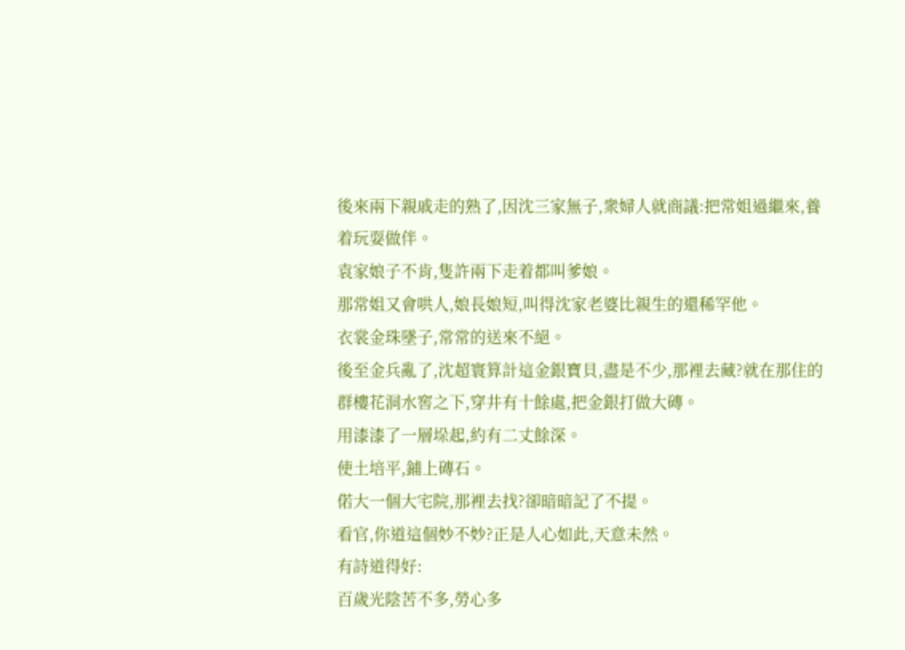後來兩下親戚走的熟了,因沈三家無子,衆婦人就商議:把常姐過繼來,養着玩耍做伴。
袁家娘子不肯,隻許兩下走着都叫爹娘。
那常姐又會哄人,娘長娘短,叫得沈家老婆比親生的還稀罕他。
衣裳金珠墜子,常常的送來不絕。
後至金兵亂了,沈超寰算計這金銀寶貝,盡是不少,那裡去藏?就在那住的群樓花洞水窖之下,穿井有十餘處,把金銀打做大磚。
用漆漆了一層垛起,約有二丈餘深。
使土培平,鋪上磚石。
偌大一個大宅院,那裡去找?卻暗暗記了不提。
看官,你道這個妙不妙?正是人心如此,天意未然。
有詩道得好:
百歲光陰苦不多,勞心多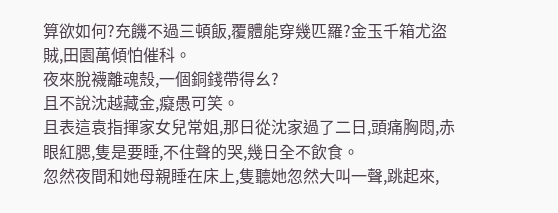算欲如何?充饑不過三頓飯,覆體能穿幾匹羅?金玉千箱尤盜賊,田園萬傾怕催科。
夜來脫襪離魂殼,一個銅錢帶得幺?
且不說沈越藏金,癡愚可笑。
且表這袁指揮家女兒常姐,那日從沈家過了二日,頭痛胸悶,赤眼紅腮,隻是要睡,不住聲的哭,幾日全不飲食。
忽然夜間和她母親睡在床上,隻聽她忽然大叫一聲,跳起來,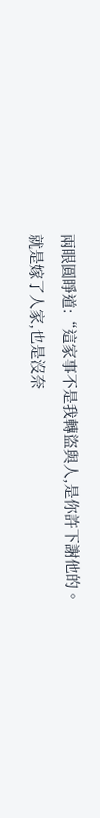兩眼圓睜道:“這家事不是我轉盜與人,是你許下謝他的。
就是嫁了人家,也是沒奈